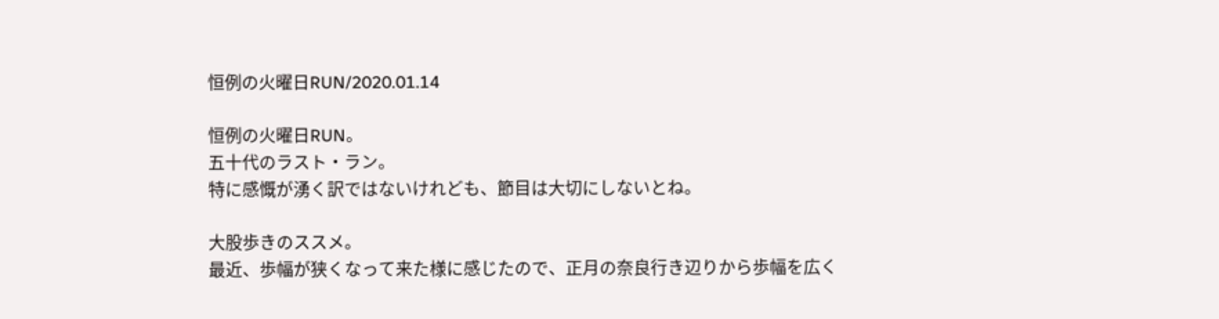恒例の火曜日RUN/2020.01.14

恒例の火曜日RUN。
五十代のラスト・ラン。
特に感慨が湧く訳ではないけれども、節目は大切にしないとね。

大股歩きのススメ。
最近、歩幅が狭くなって来た様に感じたので、正月の奈良行き辺りから歩幅を広く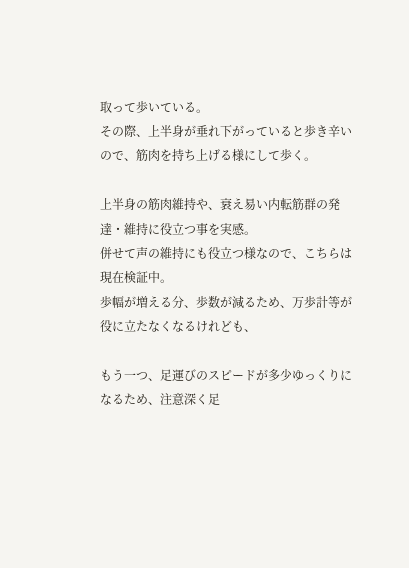取って歩いている。
その際、上半身が垂れ下がっていると歩き辛いので、筋肉を持ち上げる様にして歩く。

上半身の筋肉維持や、衰え易い内転筋群の発達・維持に役立つ事を実感。
併せて声の維持にも役立つ様なので、こちらは現在検証中。
歩幅が増える分、歩数が減るため、万歩計等が役に立たなくなるけれども、

もう一つ、足運びのスピードが多少ゆっくりになるため、注意深く足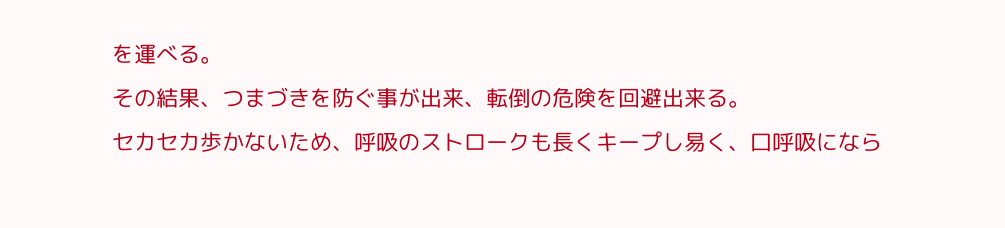を運べる。
その結果、つまづきを防ぐ事が出来、転倒の危険を回避出来る。
セカセカ歩かないため、呼吸のストロークも長くキープし易く、口呼吸になら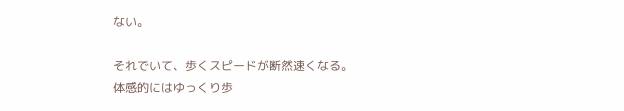ない。

それでいて、歩くスピードが断然速くなる。
体感的にはゆっくり歩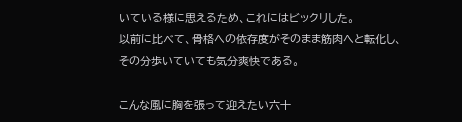いている様に思えるため、これにはビックリした。
以前に比べて、骨格への依存度がそのまま筋肉へと転化し、その分歩いていても気分爽快である。

こんな風に胸を張って迎えたい六十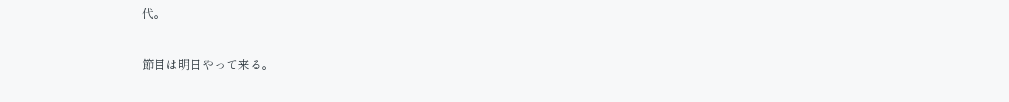代。

節目は明日やって来る。